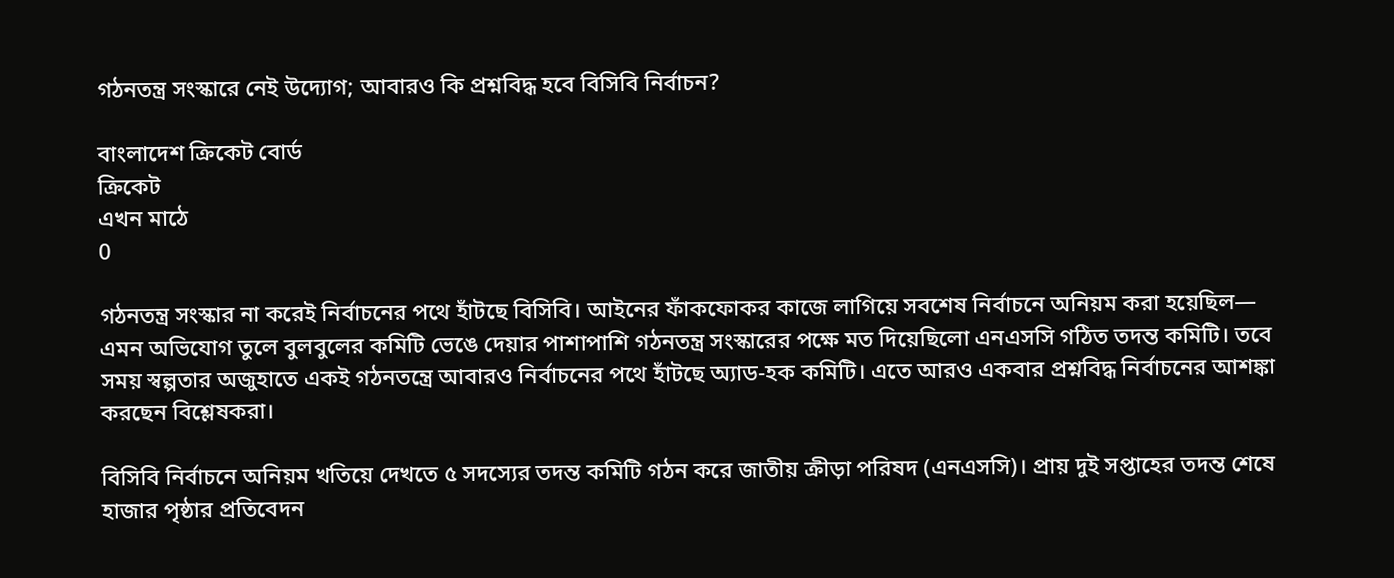গঠনতন্ত্র সংস্কারে নেই উদ্যোগ; আবারও কি প্রশ্নবিদ্ধ হবে বিসিবি নির্বাচন?

বাংলাদেশ ক্রিকেট বোর্ড
ক্রিকেট
এখন মাঠে
0

গঠনতন্ত্র সংস্কার না করেই নির্বাচনের পথে হাঁটছে বিসিবি। আইনের ফাঁকফোকর কাজে লাগিয়ে সবশেষ নির্বাচনে অনিয়ম করা হয়েছিল— এমন অভিযোগ তুলে বুলবুলের কমিটি ভেঙে দেয়ার পাশাপাশি গঠনতন্ত্র সংস্কারের পক্ষে মত দিয়েছিলো এনএসসি গঠিত তদন্ত কমিটি। তবে সময় স্বল্পতার অজুহাতে একই গঠনতন্ত্রে আবারও নির্বাচনের পথে হাঁটছে অ্যাড-হক কমিটি। এতে আরও একবার প্রশ্নবিদ্ধ নির্বাচনের আশঙ্কা করছেন বিশ্লেষকরা।

বিসিবি নির্বাচনে অনিয়ম খতিয়ে দেখতে ৫ সদস্যের তদন্ত কমিটি গঠন করে জাতীয় ক্রীড়া পরিষদ (এনএসসি)। প্রায় দুই সপ্তাহের তদন্ত শেষে হাজার পৃষ্ঠার প্রতিবেদন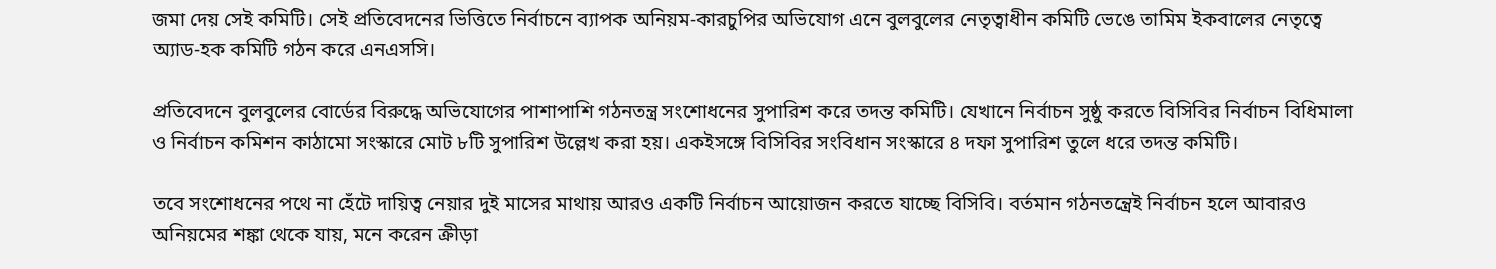জমা দেয় সেই কমিটি। সেই প্রতিবেদনের ভিত্তিতে নির্বাচনে ব্যাপক অনিয়ম-কারচুপির অভিযোগ এনে বুলবুলের নেতৃত্বাধীন কমিটি ভেঙে তামিম ইকবালের নেতৃত্বে অ্যাড-হক কমিটি গঠন করে এনএসসি।

প্রতিবেদনে বুলবুলের বোর্ডের বিরুদ্ধে অভিযোগের পাশাপাশি গঠনতন্ত্র সংশোধনের সুপারিশ করে তদন্ত কমিটি। যেখানে নির্বাচন সুষ্ঠু করতে বিসিবির নির্বাচন বিধিমালা ও নির্বাচন কমিশন কাঠামো সংস্কারে মোট ৮টি সুপারিশ উল্লেখ করা হয়। একইসঙ্গে বিসিবির সংবিধান সংস্কারে ৪ দফা সুপারিশ তুলে ধরে তদন্ত কমিটি।

তবে সংশোধনের পথে না হেঁটে দায়িত্ব নেয়ার দুই মাসের মাথায় আরও একটি নির্বাচন আয়োজন করতে যাচ্ছে বিসিবি। বর্তমান গঠনতন্ত্রেই নির্বাচন হলে আবারও অনিয়মের শঙ্কা থেকে যায়, মনে করেন ক্রীড়া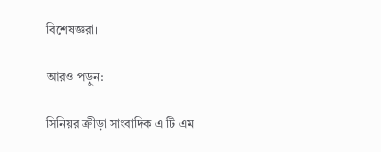বিশেষজ্ঞরা।

আরও পড়ুন:

সিনিয়র ক্রীড়া সাংবাদিক এ টি এম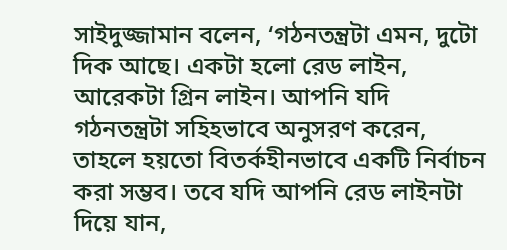সাইদুজ্জামান বলেন, ‘গঠনতন্ত্রটা এমন, দুটো দিক আছে। একটা হলো রেড লাইন, আরেকটা গ্রিন লাইন। আপনি যদি গঠনতন্ত্রটা সহিহভাবে অনুসরণ করেন, তাহলে হয়তো বিতর্কহীনভাবে একটি নির্বাচন করা সম্ভব। তবে যদি আপনি রেড লাইনটা দিয়ে যান,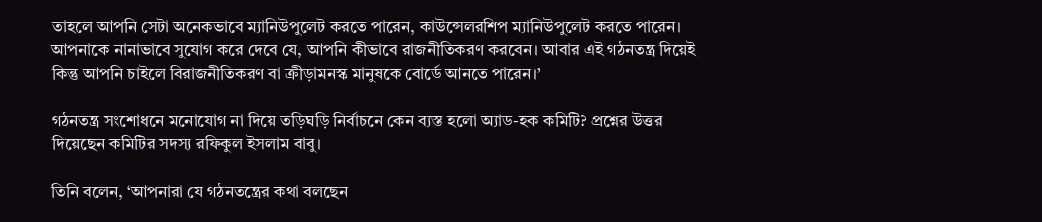তাহলে আপনি সেটা অনেকভাবে ম্যানিউপুলেট করতে পারেন, কাউন্সেলরশিপ ম্যানিউপুলেট করতে পারেন। আপনাকে নানাভাবে সুযোগ করে দেবে যে, আপনি কীভাবে রাজনীতিকরণ করবেন। আবার এই গঠনতন্ত্র দিয়েই কিন্তু আপনি চাইলে বিরাজনীতিকরণ বা ক্রীড়ামনস্ক মানুষকে বোর্ডে আনতে পারেন।’

গঠনতন্ত্র সংশোধনে মনোযোগ না দিয়ে তড়িঘড়ি নির্বাচনে কেন ব্যস্ত হলো অ্যাড-হক কমিটি? প্রশ্নের উত্তর দিয়েছেন কমিটির সদস্য রফিকুল ইসলাম বাবু।

তিনি বলেন, ‘আপনারা যে গঠনতন্ত্রের কথা বলছেন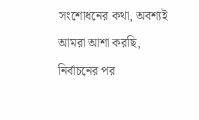সংশোধনের কথা, অবশ্যই আমরা আশা করছি, নির্বাচনের পর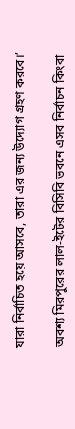যারা নির্বাচিত হয়ে আসবে, তারা এর জন্য উদ্যোগ গ্রহণ করবে।’

অবশ্য মিরপুরের লাল-ইটের বিসিবি ভবনে এসব নির্বাচন কিংবা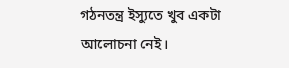গঠনতন্ত্র ইস্যুতে খুব একটা আলোচনা নেই।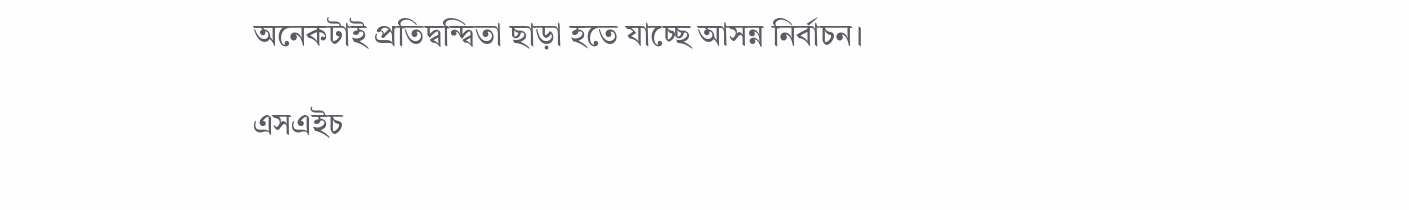অনেকটাই প্রতিদ্বন্দ্বিতা ছাড়া হতে যাচ্ছে আসন্ন নির্বাচন।

এসএইচ